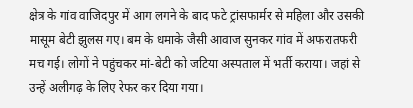क्षेत्र के गांव वाजिदपुर में आग लगने के बाद फटे ट्रांसफार्मर से महिला और उसकी मासूम बेटी झुलस गए। बम के धमाके जैसी आवाज सुनकर गांव में अफरातफरी मच गई। लोगों ने पहुंचकर मां-बेटी को जटिया अस्पताल में भर्ती कराया। जहां से उन्हें अलीगढ़ के लिए रेफर कर दिया गया।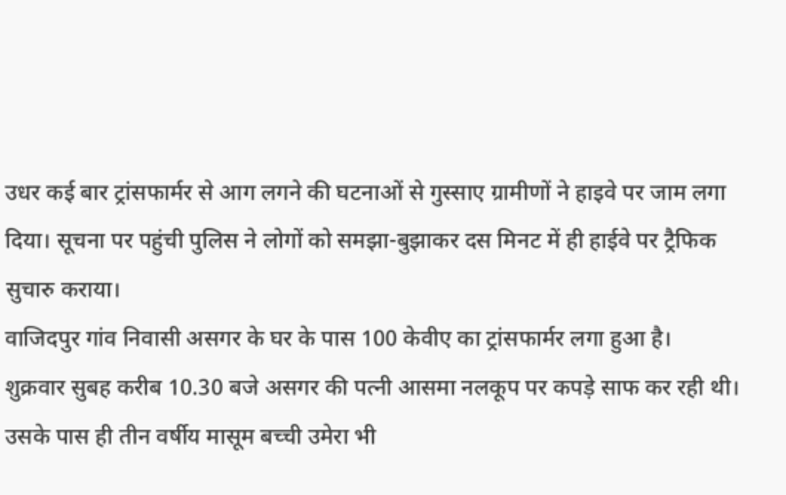उधर कई बार ट्रांसफार्मर से आग लगने की घटनाओं से गुस्साए ग्रामीणों ने हाइवे पर जाम लगा दिया। सूचना पर पहुंची पुलिस ने लोगों को समझा-बुझाकर दस मिनट में ही हाईवे पर ट्रैफिक सुचारु कराया।
वाजिदपुर गांव निवासी असगर के घर के पास 100 केवीए का ट्रांसफार्मर लगा हुआ है।
शुक्रवार सुबह करीब 10.30 बजे असगर की पत्नी आसमा नलकूप पर कपड़े साफ कर रही थी। उसके पास ही तीन वर्षीय मासूम बच्ची उमेरा भी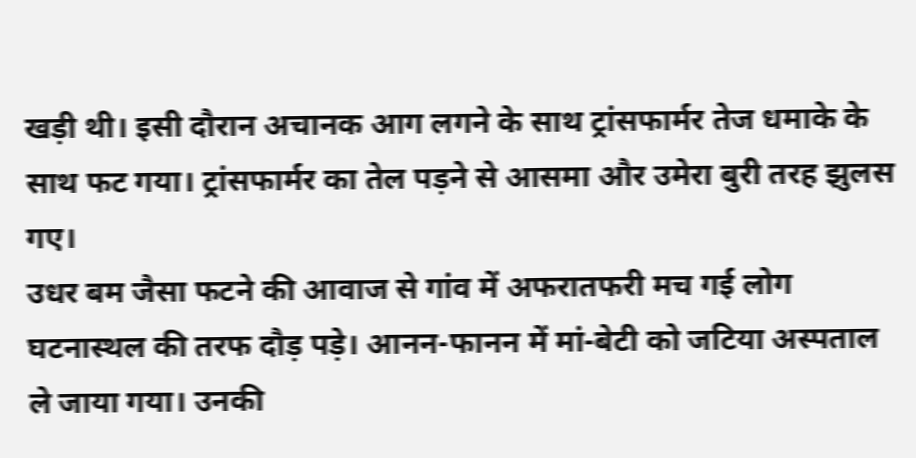खड़ी थी। इसी दौरान अचानक आग लगने के साथ ट्रांसफार्मर तेज धमाके के साथ फट गया। ट्रांसफार्मर का तेल पड़ने से आसमा और उमेरा बुरी तरह झुलस गए।
उधर बम जैसा फटने की आवाज से गांव में अफरातफरी मच गई लोग घटनास्थल की तरफ दौड़ पड़े। आनन-फानन में मां-बेटी को जटिया अस्पताल ले जाया गया। उनकी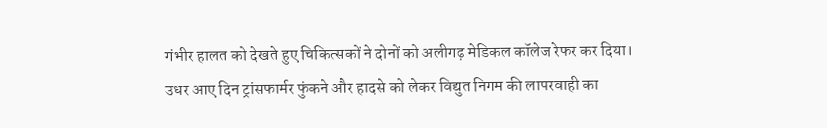गंभीर हालत को देखते हुए चिकित्सकों ने दोनों को अलीगढ़ मेडिकल कॉलेज रेफर कर दिया।
उधर आए दिन ट्रांसफार्मर फुंकने और हादसे को लेकर विद्युत निगम की लापरवाही का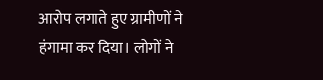आरोप लगाते हुए ग्रामीणों ने हंगामा कर दिया। लोगों ने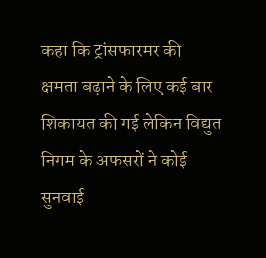कहा कि ट्रांसफारमर की क्षमता बढ़ाने के लिए कई बार शिकायत की गई लेकिन विद्युत निगम के अफसरों ने कोई सुनवाई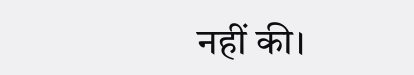नहीं की।